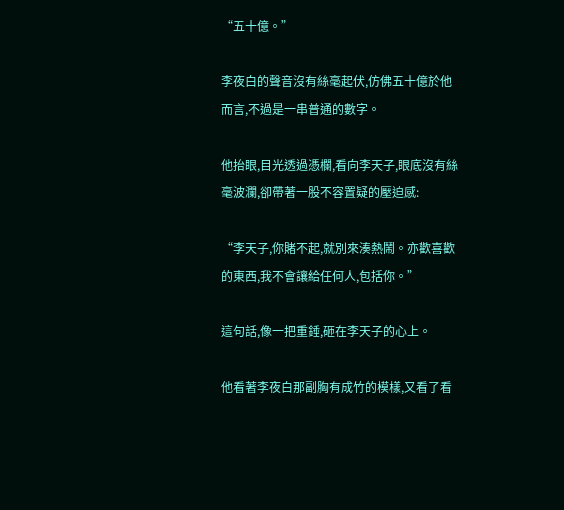“五十億。”

李夜白的聲音沒有絲毫起伏,仿佛五十億於他而言,不過是一串普通的數字。

他抬眼,目光透過憑欄,看向李天子,眼底沒有絲毫波瀾,卻帶著一股不容置疑的壓迫感:

“李天子,你賭不起,就別來湊熱鬧。亦歡喜歡的東西,我不會讓給任何人,包括你。”

這句話,像一把重錘,砸在李天子的心上。

他看著李夜白那副胸有成竹的模樣,又看了看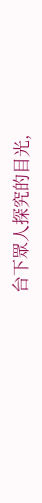台下眾人探究的目光,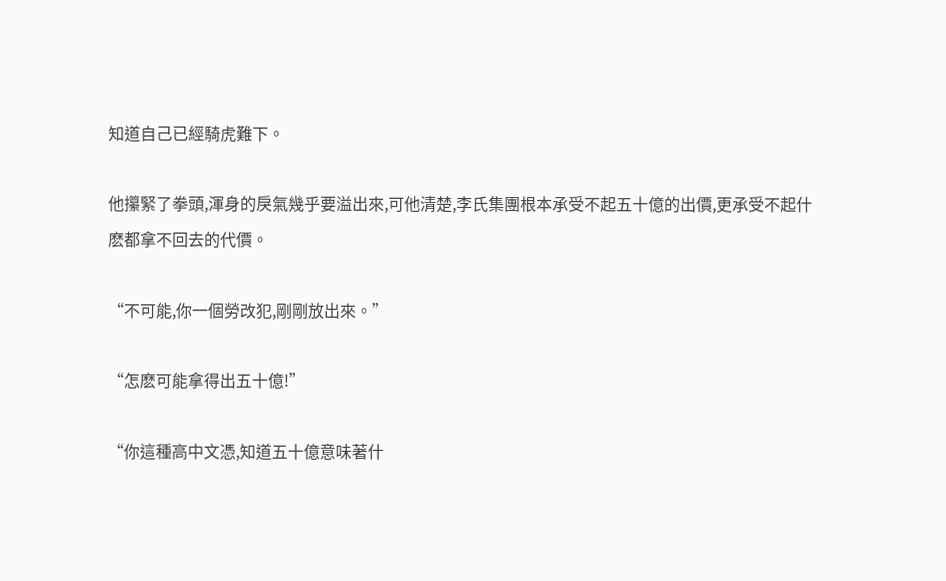知道自己已經騎虎難下。

他攥緊了拳頭,渾身的戾氣幾乎要溢出來,可他清楚,李氏集團根本承受不起五十億的出價,更承受不起什麽都拿不回去的代價。

“不可能,你一個勞改犯,剛剛放出來。”

“怎麽可能拿得出五十億!”

“你這種高中文憑,知道五十億意味著什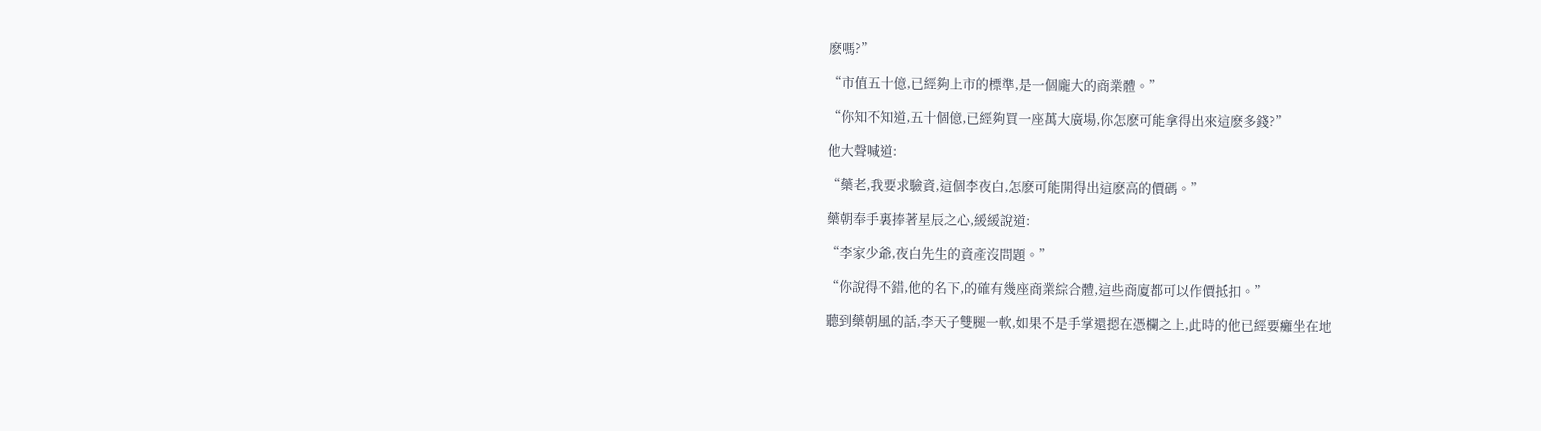麽嗎?”

“市值五十億,已經夠上市的標準,是一個龐大的商業體。”

“你知不知道,五十個億,已經夠買一座萬大廣場,你怎麽可能拿得出來這麽多錢?”

他大聲喊道:

“藥老,我要求驗資,這個李夜白,怎麽可能開得出這麽高的價碼。”

藥朝奉手裏捧著星辰之心,緩緩說道:

“李家少爺,夜白先生的資產沒問題。”

“你說得不錯,他的名下,的確有幾座商業綜合體,這些商廈都可以作價抵扣。”

聽到藥朝風的話,李天子雙腿一軟,如果不是手掌還摁在憑欄之上,此時的他已經要癱坐在地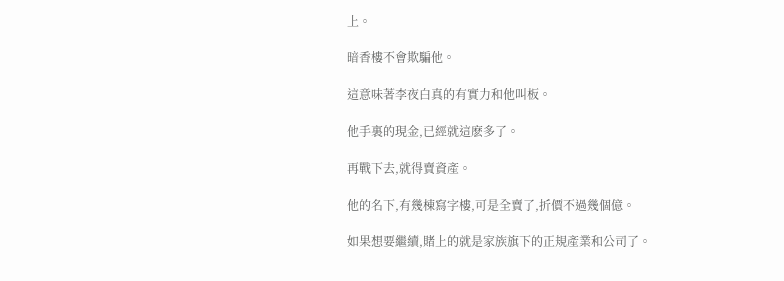上。

暗香樓不會欺騙他。

這意味著李夜白真的有實力和他叫板。

他手裏的現金,已經就這麽多了。

再戰下去,就得賣資產。

他的名下,有幾棟寫字樓,可是全賣了,折價不過幾個億。

如果想要繼續,賭上的就是家族旗下的正規產業和公司了。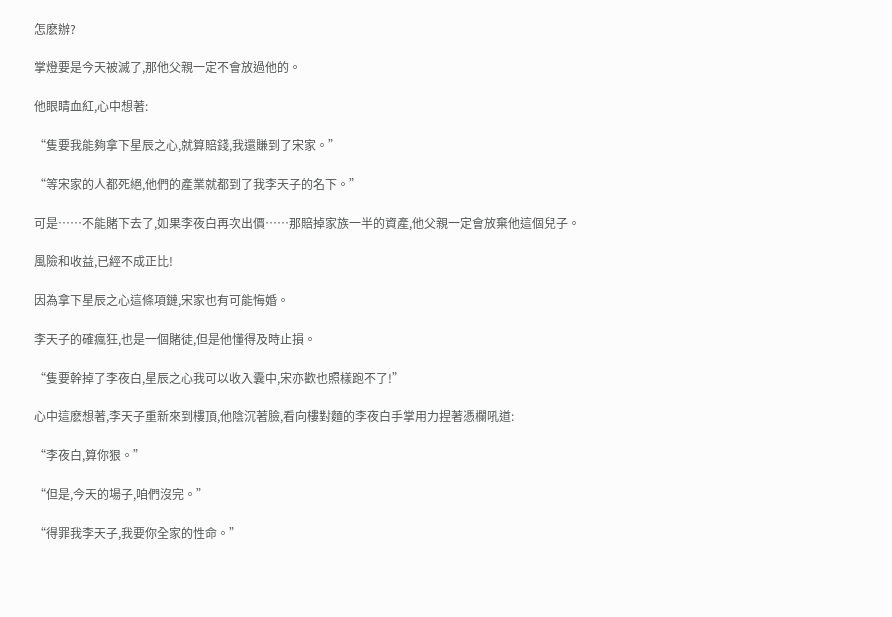怎麽辦?

掌燈要是今天被滅了,那他父親一定不會放過他的。

他眼睛血紅,心中想著:

“隻要我能夠拿下星辰之心,就算賠錢,我還賺到了宋家。”

“等宋家的人都死絕,他們的產業就都到了我李天子的名下。”

可是……不能賭下去了,如果李夜白再次出價……那賠掉家族一半的資產,他父親一定會放棄他這個兒子。

風險和收益,已經不成正比!

因為拿下星辰之心這條項鏈,宋家也有可能悔婚。

李天子的確瘋狂,也是一個賭徒,但是他懂得及時止損。

“隻要幹掉了李夜白,星辰之心我可以收入囊中,宋亦歡也照樣跑不了!”

心中這麽想著,李天子重新來到樓頂,他陰沉著臉,看向樓對麵的李夜白手掌用力捏著憑欄吼道:

“李夜白,算你狠。”

“但是,今天的場子,咱們沒完。”

“得罪我李天子,我要你全家的性命。”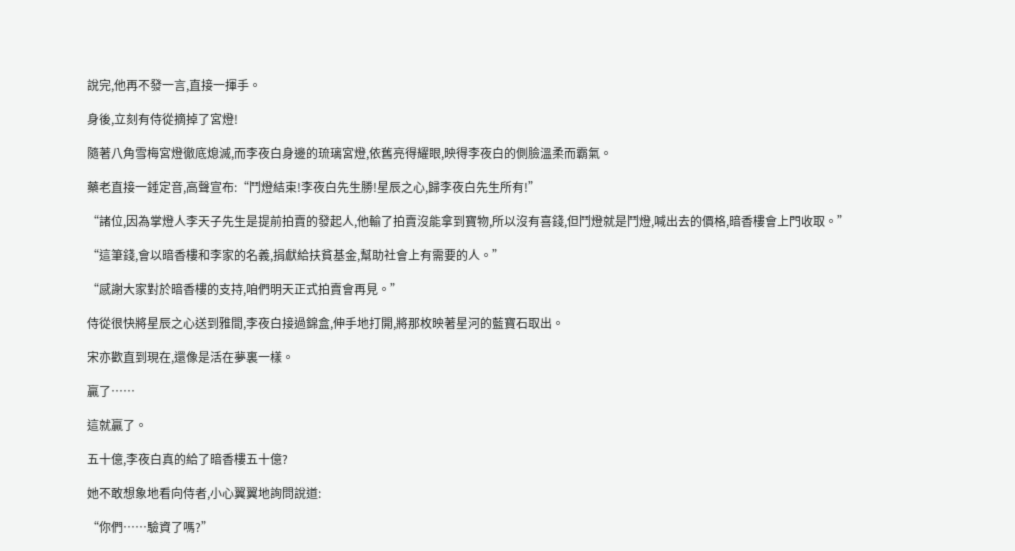說完,他再不發一言,直接一揮手。

身後,立刻有侍從摘掉了宮燈!

隨著八角雪梅宮燈徹底熄滅,而李夜白身邊的琉璃宮燈,依舊亮得耀眼,映得李夜白的側臉溫柔而霸氣。

藥老直接一錘定音,高聲宣布:“鬥燈結束!李夜白先生勝!星辰之心,歸李夜白先生所有!”

“諸位,因為掌燈人李天子先生是提前拍賣的發起人,他輸了拍賣沒能拿到寶物,所以沒有喜錢,但鬥燈就是鬥燈,喊出去的價格,暗香樓會上門收取。”

“這筆錢,會以暗香樓和李家的名義,捐獻給扶貧基金,幫助社會上有需要的人。”

“感謝大家對於暗香樓的支持,咱們明天正式拍賣會再見。”

侍從很快將星辰之心送到雅間,李夜白接過錦盒,伸手地打開,將那枚映著星河的藍寶石取出。

宋亦歡直到現在,還像是活在夢裏一樣。

贏了……

這就贏了。

五十億,李夜白真的給了暗香樓五十億?

她不敢想象地看向侍者,小心翼翼地詢問說道:

“你們……驗資了嗎?”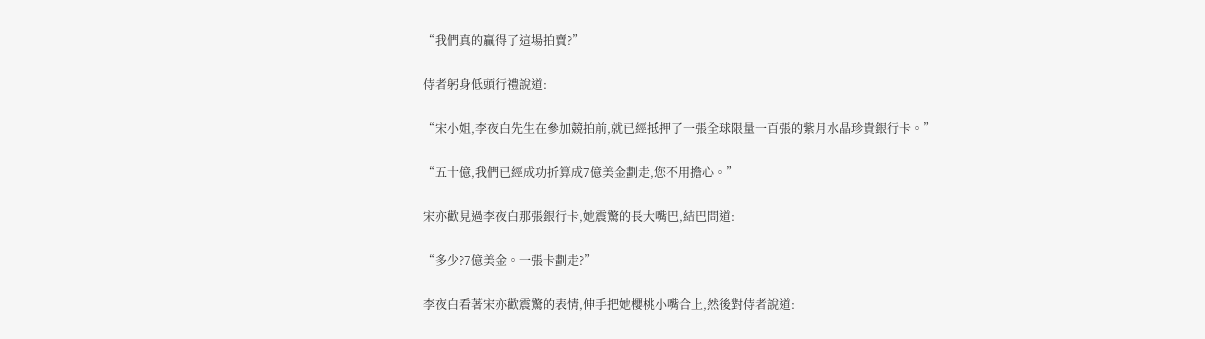“我們真的贏得了這場拍賣?”

侍者躬身低頭行禮說道:

“宋小姐,李夜白先生在參加競拍前,就已經抵押了一張全球限量一百張的紫月水晶珍貴銀行卡。”

“五十億,我們已經成功折算成7億美金劃走,您不用擔心。”

宋亦歡見過李夜白那張銀行卡,她震驚的長大嘴巴,結巴問道:

“多少?7億美金。一張卡劃走?”

李夜白看著宋亦歡震驚的表情,伸手把她櫻桃小嘴合上,然後對侍者說道: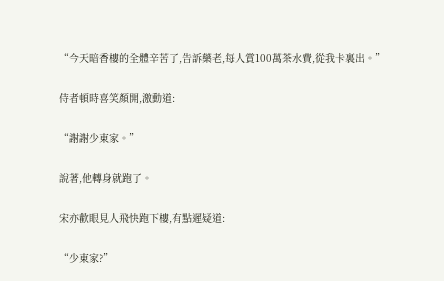“今天暗香樓的全體辛苦了,告訴藥老,每人賞100萬茶水費,從我卡裏出。”

侍者頓時喜笑顏開,激動道:

“謝謝少東家。”

說著,他轉身就跑了。

宋亦歡眼見人飛快跑下樓,有點遲疑道:

“少東家?”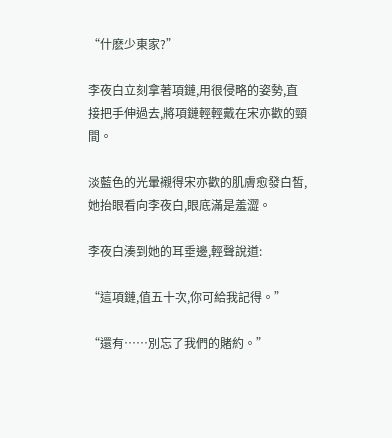“什麽少東家?”

李夜白立刻拿著項鏈,用很侵略的姿勢,直接把手伸過去,將項鏈輕輕戴在宋亦歡的頸間。

淡藍色的光暈襯得宋亦歡的肌膚愈發白皙,她抬眼看向李夜白,眼底滿是羞澀。

李夜白湊到她的耳垂邊,輕聲說道:

“這項鏈,值五十次,你可給我記得。”

“還有……別忘了我們的賭約。”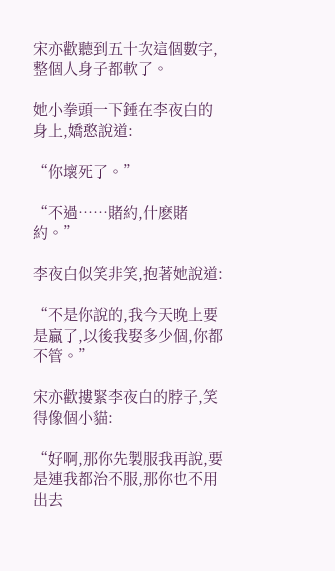宋亦歡聽到五十次這個數字,整個人身子都軟了。

她小拳頭一下錘在李夜白的身上,嬌憨說道:

“你壞死了。”

“不過……賭約,什麽賭約。”

李夜白似笑非笑,抱著她說道:

“不是你說的,我今天晚上要是贏了,以後我娶多少個,你都不管。”

宋亦歡摟緊李夜白的脖子,笑得像個小貓:

“好啊,那你先製服我再說,要是連我都治不服,那你也不用出去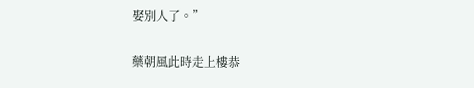娶別人了。”

藥朝風此時走上樓恭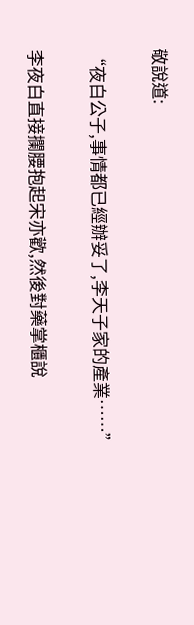敬說道:

“夜白公子,事情都已經辦妥了,李天子家的產業……”

李夜白直接攔腰抱起宋亦歡,然後對藥掌櫃說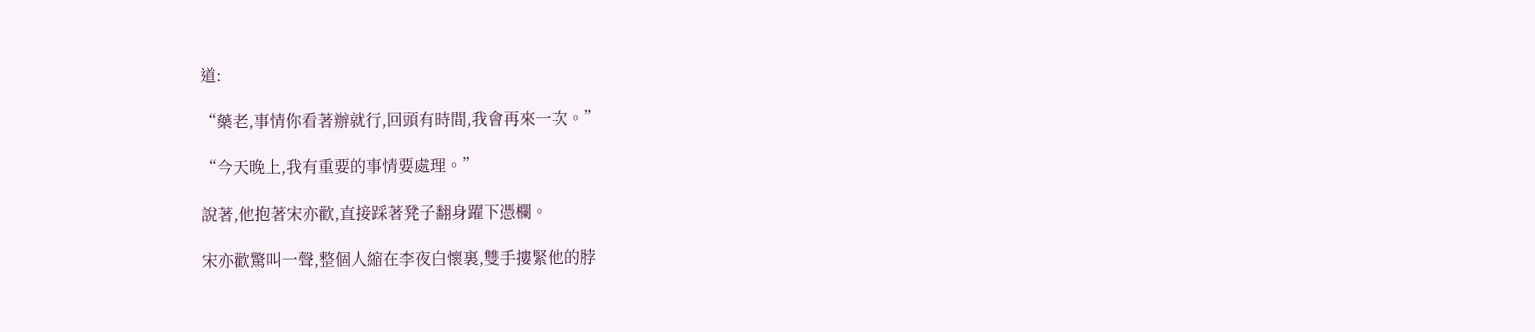道:

“藥老,事情你看著辦就行,回頭有時間,我會再來一次。”

“今天晚上,我有重要的事情要處理。”

說著,他抱著宋亦歡,直接踩著凳子翻身躍下憑欄。

宋亦歡驚叫一聲,整個人縮在李夜白懷裏,雙手摟緊他的脖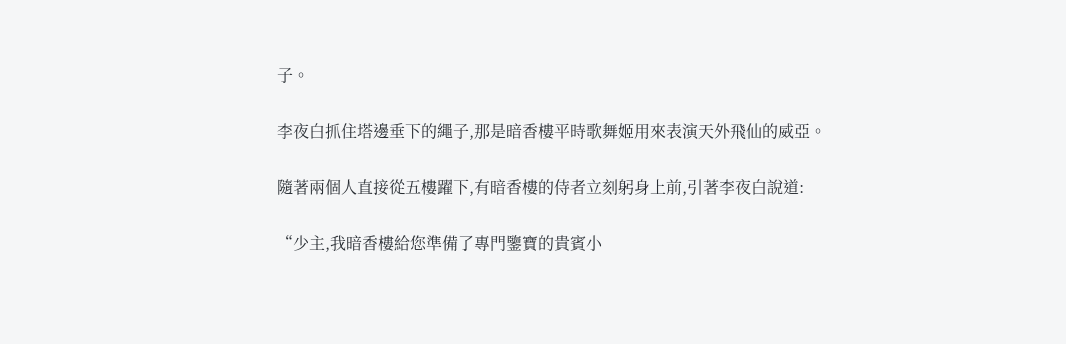子。

李夜白抓住塔邊垂下的繩子,那是暗香樓平時歌舞姬用來表演天外飛仙的威亞。

隨著兩個人直接從五樓躍下,有暗香樓的侍者立刻躬身上前,引著李夜白說道:

“少主,我暗香樓給您準備了專門鑒寶的貴賓小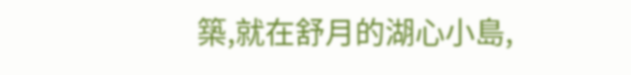築,就在舒月的湖心小島,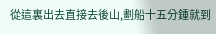從這裏出去直接去後山,劃船十五分鍾就到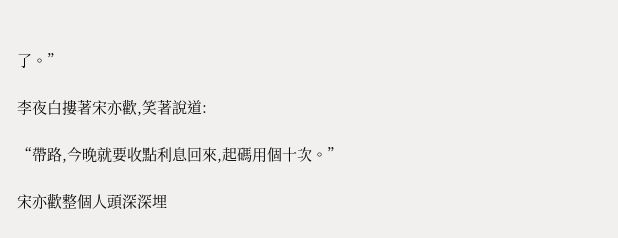了。”

李夜白摟著宋亦歡,笑著說道:

“帶路,今晚就要收點利息回來,起碼用個十次。”

宋亦歡整個人頭深深埋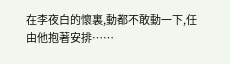在李夜白的懷裏,動都不敢動一下,任由他抱著安排……